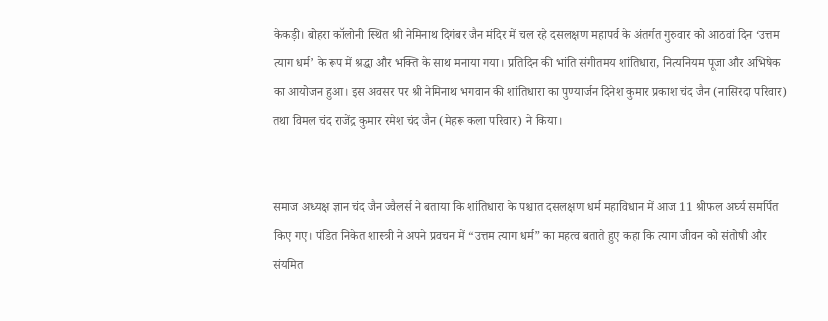केकड़ी। बोहरा कॉलोनी स्थित श्री नेमिनाथ दिगंबर जैन मंदिर में चल रहे दसलक्षण महापर्व के अंतर्गत गुरुवार को आठवां दिन ‘उत्तम त्याग धर्म’ के रूप में श्रद्धा और भक्ति के साथ मनाया गया। प्रतिदिन की भांति संगीतमय शांतिधारा, नित्यनियम पूजा और अभिषेक का आयोजन हुआ। इस अवसर पर श्री नेमिनाथ भगवान की शांतिधारा का पुण्यार्जन दिनेश कुमार प्रकाश चंद जैन (नासिरदा परिवार) तथा विमल चंद राजेंद्र कुमार रमेश चंद जैन (मेहरू कला परिवार) ने किया।


समाज अध्यक्ष ज्ञान चंद जैन ज्वैलर्स ने बताया कि शांतिधारा के पश्चात दसलक्षण धर्म महाविधान में आज 11 श्रीफल अर्घ्य समर्पित किए गए। पंडित निकेत शास्त्री ने अपने प्रवचन में “उत्तम त्याग धर्म” का महत्व बताते हुए कहा कि त्याग जीवन को संतोषी और संयमित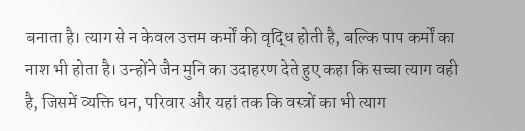बनाता है। त्याग से न केवल उत्तम कर्मों की वृद्धि होती है, बल्कि पाप कर्मों का नाश भी होता है। उन्होंने जैन मुनि का उदाहरण देते हुए कहा कि सच्चा त्याग वही है, जिसमें व्यक्ति धन, परिवार और यहां तक कि वस्त्रों का भी त्याग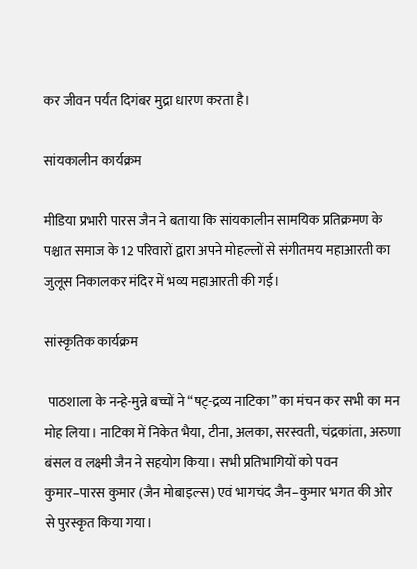कर जीवन पर्यंत दिगंबर मुद्रा धारण करता है।

सांयकालीन कार्यक्रम

मीडिया प्रभारी पारस जैन ने बताया कि सांयकालीन सामयिक प्रतिक्रमण के पश्चात समाज के 12 परिवारों द्वारा अपने मोहल्लों से संगीतमय महाआरती का जुलूस निकालकर मंदिर में भव्य महाआरती की गई।

सांस्कृतिक कार्यक्रम

 पाठशाला के नन्हे-मुन्ने बच्चों ने “षट्-द्रव्य नाटिका” का मंचन कर सभी का मन मोह लिया। नाटिका में निकेत भैया, टीना, अलका, सरस्वती, चंद्रकांता, अरुणा बंसल व लक्ष्मी जैन ने सहयोग किया। सभी प्रतिभागियों को पवन कुमार–पारस कुमार (जैन मोबाइल्स) एवं भागचंद जैन–कुमार भगत की ओर से पुरस्कृत किया गया।